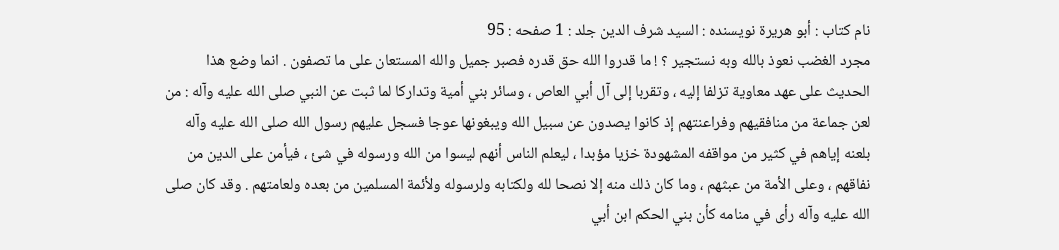نام کتاب : أبو هريرة نویسنده : السيد شرف الدين جلد : 1 صفحه : 95
مجرد الغضب نعوذ بالله وبه نستجير ؟ ! ما قدروا الله حق قدره فصبر جميل والله المستعان على ما تصفون . انما وضع هذا الحديث على عهد معاوية تزلفا إليه ، وتقربا إلى آل أبي العاص ، وسائر بني أمية وتداركا لما ثبت عن النبي صلى الله عليه وآله : من لعن جماعة من منافقيهم وفراعنتهم إذ كانوا يصدون عن سبيل الله ويبغونها عوجا فسجل عليهم رسول الله صلى الله عليه وآله بلعنه إياهم في كثير من مواقفه المشهودة خزيا مؤبدا ، ليعلم الناس أنهم ليسوا من الله ورسوله في شئ ، فيأمن على الدين من نفاقهم ، وعلى الأمة من عبثهم ، وما كان ذلك منه إلا نصحا لله ولكتابه ولرسوله ولأئمة المسلمين من بعده ولعامتهم . وقد كان صلى الله عليه وآله رأى في منامه كأن بني الحكم ابن أبي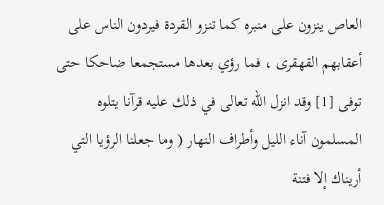العاص ينزون على منبره كما تنزو القردة فيردون الناس على أعقابهم القهقرى ، فما رؤي بعدها مستجمعا ضاحكا حتى توفى [1] وقد انزل الله تعالى في ذلك عليه قرآنا يتلوه المسلمون آناء الليل وأطراف النهار ( وما جعلنا الرؤيا التي أريناك إلا فتنة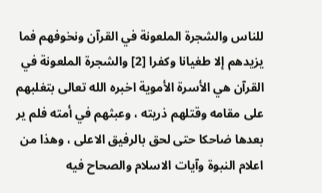للناس والشجرة الملعونة في القرآن ونخوفهم فما يزيدهم إلا طغيانا وكفرا [2] والشجرة الملعونة في القرآن هي الأسرة الأموية اخبره الله تعالى بتغلبهم على مقامه وقتلهم ذريته ، وعبثهم في أمته فلم ير بعدها ضاحكا حتى لحق بالرفيق الاعلى ، وهذا من اعلام النبوة وآيات الاسلام والصحاح فيه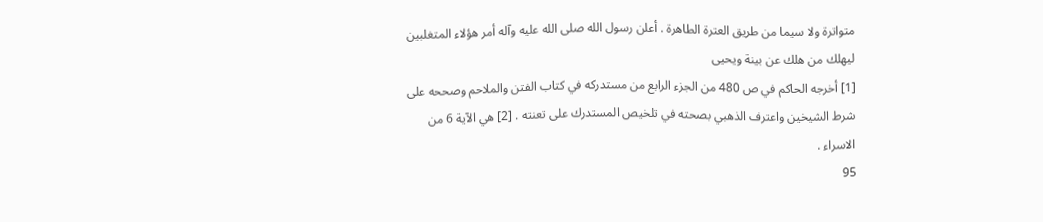متواترة ولا سيما من طريق العترة الطاهرة . أعلن رسول الله صلى الله عليه وآله أمر هؤلاء المتغلبين ليهلك من هلك عن بينة ويحيى
[1] أخرجه الحاكم في ص 480 من الجزء الرابع من مستدركه في كتاب الفتن والملاحم وصححه على شرط الشيخين واعترف الذهبي بصحته في تلخيص المستدرك على تعنته . [2] هي الآية 6 من الاسراء .
95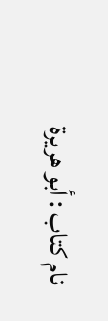نام کتاب : أبو هريرة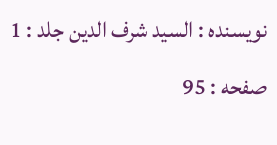نویسنده : السيد شرف الدين جلد : 1 صفحه : 95